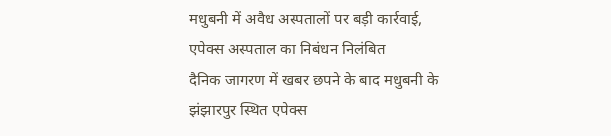मधुबनी में अवैध अस्पतालों पर बड़ी कार्रवाई, एपेक्स अस्पताल का निबंधन निलंबित
दैनिक जागरण में खबर छपने के बाद मधुबनी के झंझारपुर स्थित एपेक्स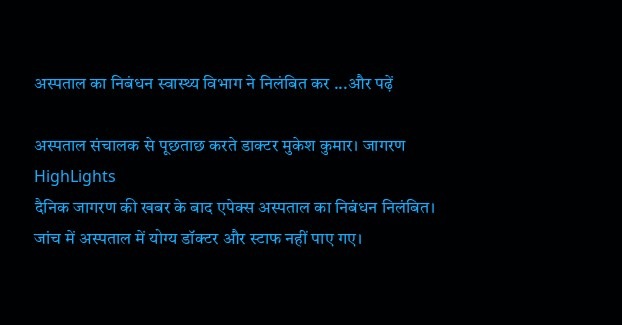अस्पताल का निबंधन स्वास्थ्य विभाग ने निलंबित कर ...और पढ़ें

अस्पताल संचालक से पूछताछ करते डाक्टर मुकेश कुमार। जागरण
HighLights
दैनिक जागरण की खबर के बाद एपेक्स अस्पताल का निबंधन निलंबित।
जांच में अस्पताल में योग्य डॉक्टर और स्टाफ नहीं पाए गए।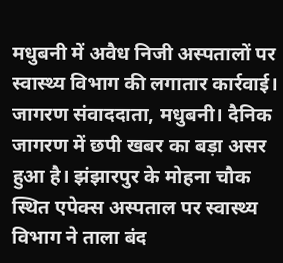मधुबनी में अवैध निजी अस्पतालों पर स्वास्थ्य विभाग की लगातार कार्रवाई।
जागरण संवाददाता, मधुबनी। दैनिक जागरण में छपी खबर का बड़ा असर हुआ है। झंझारपुर के मोहना चौक स्थित एपेक्स अस्पताल पर स्वास्थ्य विभाग ने ताला बंद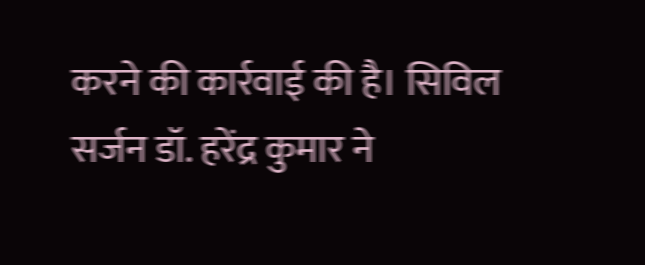करने की कार्रवाई की है। सिविल सर्जन डॉ. हरेंद्र कुमार ने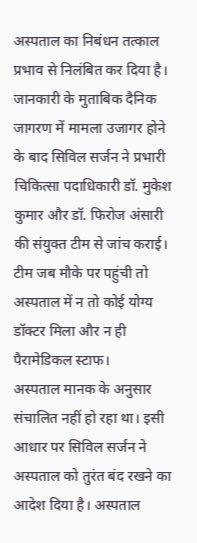अस्पताल का निबंधन तत्काल प्रभाव से निलंबित कर दिया है।
जानकारी के मुताबिक दैनिक जागरण में मामला उजागर होने के बाद सिविल सर्जन ने प्रभारी चिकित्सा पदाधिकारी डॉ. मुकेश कुमार और डॉ. फिरोज अंसारी की संयुक्त टीम से जांच कराई। टीम जब मौके पर पहुंची तो अस्पताल में न तो कोई योग्य डॉक्टर मिला और न ही पैरामेडिकल स्टाफ।
अस्पताल मानक के अनुसार संचालित नहीं हो रहा था। इसी आधार पर सिविल सर्जन ने अस्पताल को तुरंत बंद रखने का आदेश दिया है। अस्पताल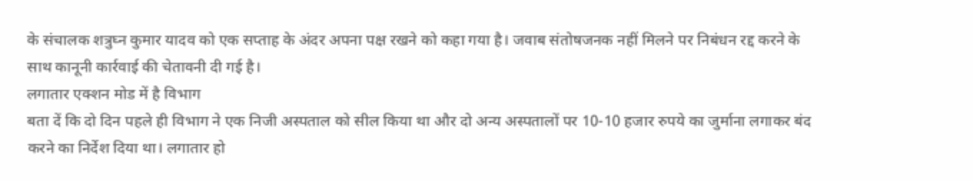के संचालक शत्रुघ्न कुमार यादव को एक सप्ताह के अंदर अपना पक्ष रखने को कहा गया है। जवाब संतोषजनक नहीं मिलने पर निबंधन रद्द करने के साथ कानूनी कार्रवाई की चेतावनी दी गई है।
लगातार एक्शन मोड में है विभाग
बता दें कि दो दिन पहले ही विभाग ने एक निजी अस्पताल को सील किया था और दो अन्य अस्पतालों पर 10-10 हजार रुपये का जुर्माना लगाकर बंद करने का निर्देश दिया था। लगातार हो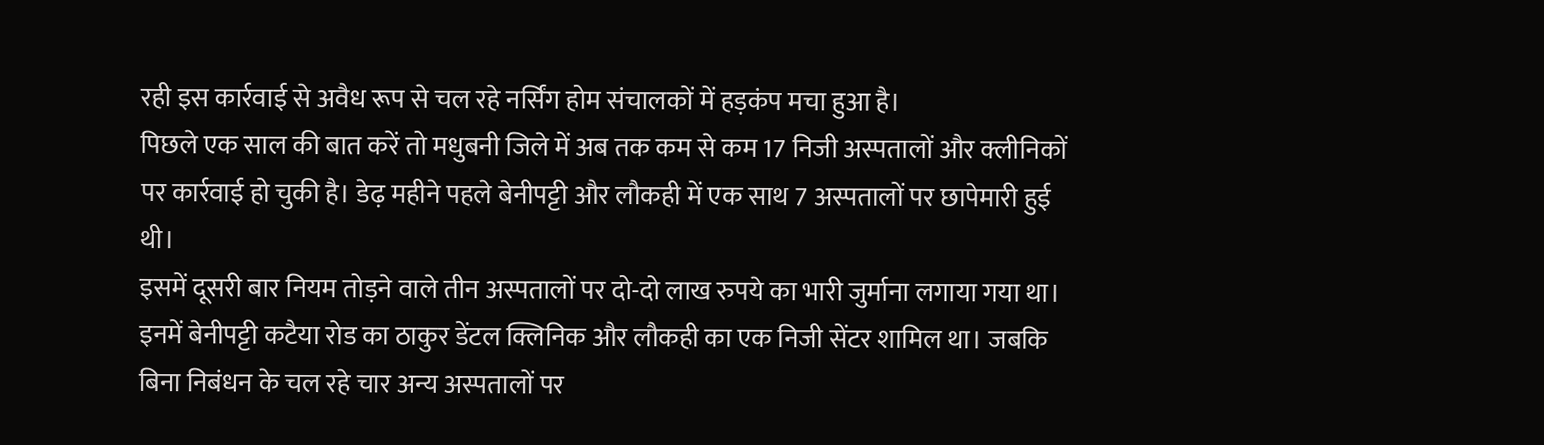रही इस कार्रवाई से अवैध रूप से चल रहे नर्सिंग होम संचालकों में हड़कंप मचा हुआ है।
पिछले एक साल की बात करें तो मधुबनी जिले में अब तक कम से कम 17 निजी अस्पतालों और क्लीनिकों पर कार्रवाई हो चुकी है। डेढ़ महीने पहले बेनीपट्टी और लौकही में एक साथ 7 अस्पतालों पर छापेमारी हुई थी।
इसमें दूसरी बार नियम तोड़ने वाले तीन अस्पतालों पर दो-दो लाख रुपये का भारी जुर्माना लगाया गया था। इनमें बेनीपट्टी कटैया रोड का ठाकुर डेंटल क्लिनिक और लौकही का एक निजी सेंटर शामिल था। जबकि बिना निबंधन के चल रहे चार अन्य अस्पतालों पर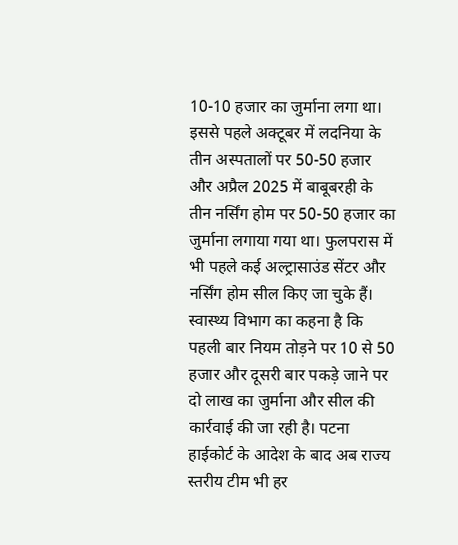10-10 हजार का जुर्माना लगा था।
इससे पहले अक्टूबर में लदनिया के तीन अस्पतालों पर 50-50 हजार और अप्रैल 2025 में बाबूबरही के तीन नर्सिंग होम पर 50-50 हजार का जुर्माना लगाया गया था। फुलपरास में भी पहले कई अल्ट्रासाउंड सेंटर और नर्सिंग होम सील किए जा चुके हैं।
स्वास्थ्य विभाग का कहना है कि पहली बार नियम तोड़ने पर 10 से 50 हजार और दूसरी बार पकड़े जाने पर दो लाख का जुर्माना और सील की कार्रवाई की जा रही है। पटना हाईकोर्ट के आदेश के बाद अब राज्य स्तरीय टीम भी हर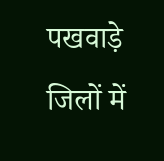पखवाड़े जिलों में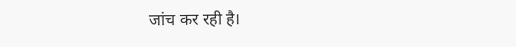जांच कर रही है।